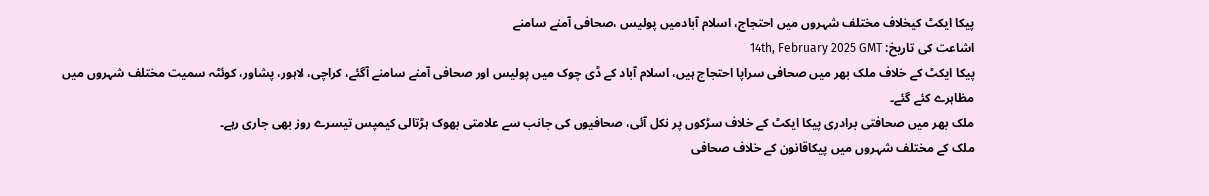پیکا ایکٹ کیخلاف مختلف شہروں میں احتجاج، اسلام آبادمیں پولیس ،صحافی آمنے سامنے
اشاعت کی تاریخ: 14th, February 2025 GMT
پیکا ایکٹ کے خلاف ملک بھر میں صحافی سراپا احتجاج ہیں، اسلام آباد کے ڈی چوک میں پولیس اور صحافی آمنے سامنے آگئے، کراچی، لاہور، پشاور، کوئٹہ سمیت مختلف شہروں میں مظاہرے کئے گئے۔
ملک بھر میں صحافتی برادری پیکا ایکٹ کے خلاف سڑکوں پر نکل آئی، صحافیوں کی جانب سے علامتی بھوک ہڑتالی کیمپس تیسرے روز بھی جاری رہے۔
ملک کے مختلف شہروں میں پیکاقانون کے خلاف صحافی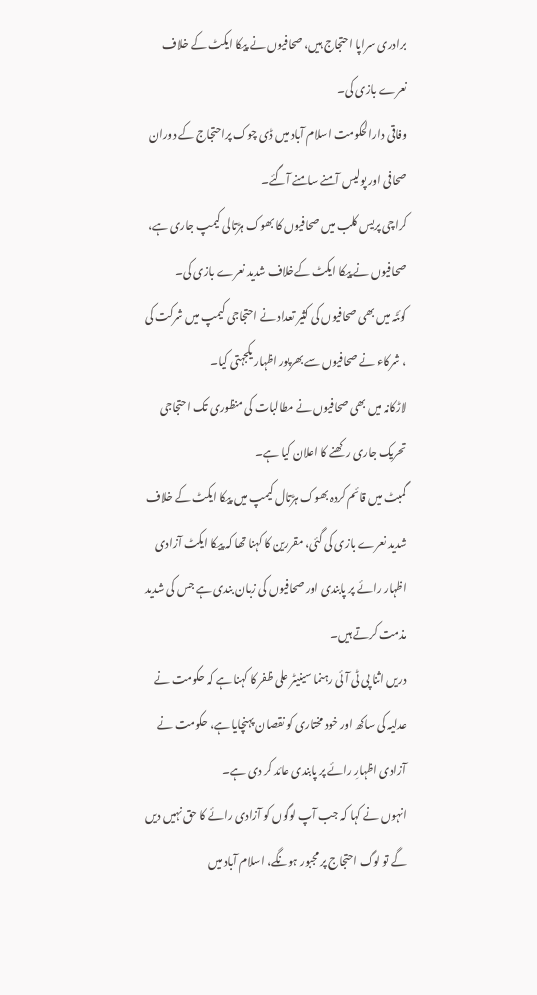برادری سراپا احتجاج ہیں، صحافیوں نے پیکا ایکٹ کے خلاف نعرے بازی کی۔
وفاقی دارالحکومت اسلام آباد میں ڈی چوک پراحتجاج کے دوران صحافی اور پولیس آمنے سامنے آگئے۔
کراچی پریس کلب میں صحافیوں کا بھوک ہڑتالی کیمپ جاری ہے، صحافیوں نے پیکا ایکٹ کےخلاف شدید نعرے بازی کی۔
کوئٹہ میں بھی صحافیوں کی کثیر تعداد نے احتجاجی کیمپ میں شرکت کی ، شرکاء نے صحافیوں سے بھرپور اظہار یکجہتی کیا۔
لاڑکانہ میں بھی صحافیوں نے مطالبات کی منظوری تک احتجاجی تحریک جاری رکھنے کا اعلان کیا ہے۔
گمبٹ میں قائم کردہ بھوک ہڑتال کیمپ میں پیکا ایکٹ کے خلاف شدید نعرے بازی کی گئی، مقررین کا کہنا تھا کہ پیکا ایکٹ آزادی اظہار رائے پر پابندی اور صحافیوں کی زبان بندی ہے جس کی شدید مذمت کرتے ہیں۔
دریں اثنا پی ٹی آئی رہنما سینیٹر علی ظفر کا کہنا ہے کہ حکومت نے عدلیہ کی ساکھ اور خود مختاری کو نقصان پہنچایا ہے، حکومت نے آزادی اظہارِ رائے پر پابندی عائد کر دی ہے۔
انہوں نے کہا کہ جب آپ لوگوں کو آزادی رائے کا حق نہیں دیں گے تو لوگ احتجاج پر مجبور ہونگے، اسلام آباد میں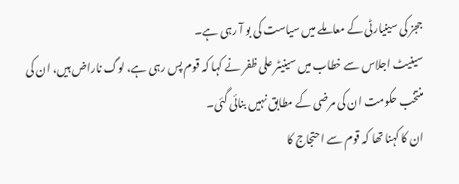ججز کی سینیارٹی کے معاملے میں سیاست کی بو آ رہی ہے۔
سینیٹ اجلاس سے خطاب میں سینیٹر علی ظفر نے کہا کہ قوم پس رہی ہے، لوگ ناراض ہیں، ان کی منتخب حکومت ان کی مرضی کے مطابق نہیں بنائی گئی۔
ان کا کہنا تھا کہ قوم سے احتجاج کا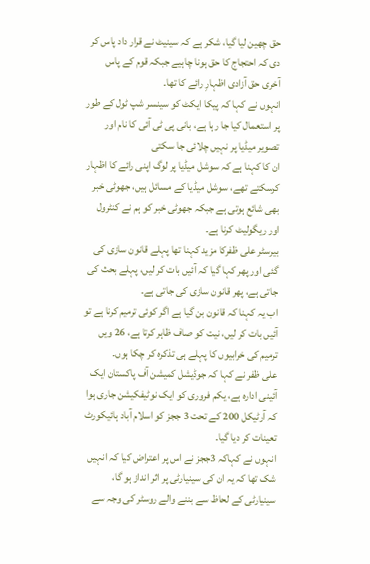حق چھین لیا گیا، شکر ہے کہ سینیٹ نے قرار داد پاس کر دی کہ احتجاج کا حق ہونا چاہیے جبکہ قوم کے پاس آخری حق آزادی اظہارِ رائے کا تھا۔
انہوں نے کہا کہ پیکا ایکٹ کو سینسر شپ ٹول کے طور پر استعمال کیا جا رہا ہے، بانی پی ٹی آئی کا نام اور تصویر میڈیا پر نہیں چلائی جا سکتی
ان کا کہنا ہے کہ سوشل میڈیا پر لوگ اپنی رائے کا اظہار کرسکتے تھے، سوشل میڈیا کے مسائل ہیں، جھوٹی خبر بھی شائع ہوتی ہے جبکہ جھوٹی خبر کو ہم نے کنٹرول اور ریگولیٹ کرنا ہے۔
بیرسٹر علی ظفرکا مزید کہنا تھا پہلے قانون سازی کی گئی اور پھر کہا گیا کہ آئیں بات کر لیں، پہلے بحث کی جاتی ہے، پھر قانون سازی کی جاتی ہے۔
اب یہ کہنا کہ قانون بن گیا ہے اگر کوئی ترمیم کرنا ہے تو آئیں بات کر لیں، نیت کو صاف ظاہر کرتا ہے، 26 ویں ترمیم کی خرابیوں کا پہلے ہی تذکرہ کر چکا ہوں۔
علی ظفر نے کہا کہ جوڈیشل کمیشن آف پاکستان ایک آئینی ادارہ ہے، یکم فروری کو ایک نوٹیفکیشن جاری ہوا کہ آرٹیکل 200 کے تحت 3 ججز کو اسلام آباد ہائیکورٹ تعینات کر دیا گیا۔
انہوں نے کہاکہ 3ججز نے اس پر اعتراض کیا کہ انہیں شک تھا کہ یہ ان کی سینیارٹی پر اثر انداز ہو گا، سینیارٹی کے لحاظ سے بننے والے روسٹر کی وجہ سے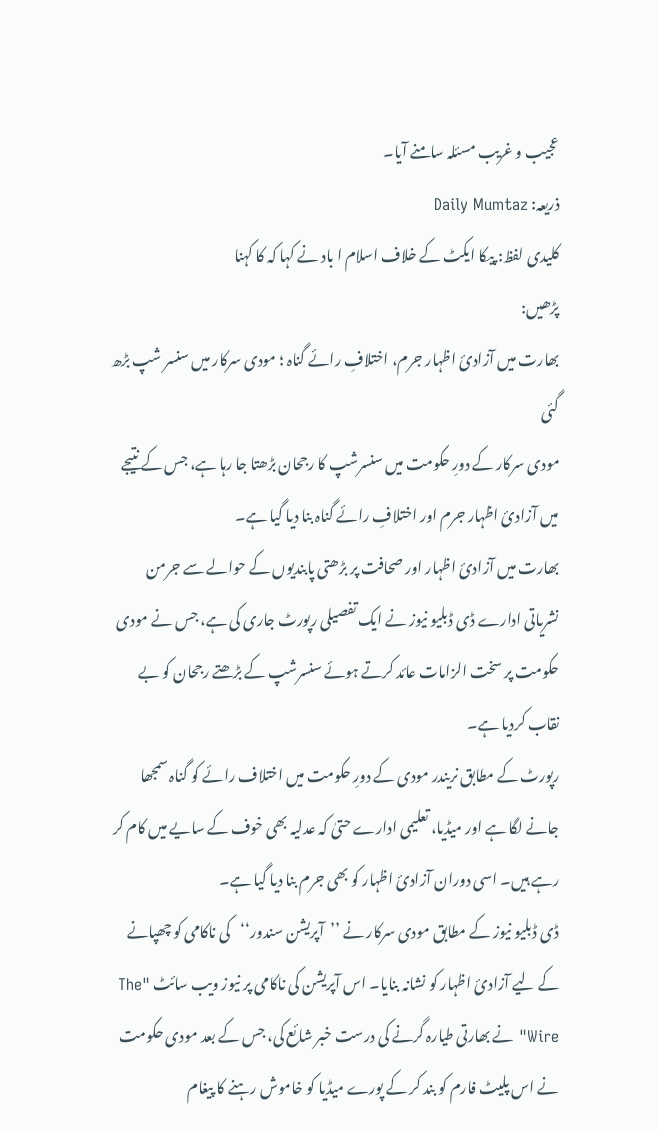عجیب و غریب مسئلہ سامنے آیا۔
ذریعہ: Daily Mumtaz
کلیدی لفظ: پیکا ایکٹ کے خلاف اسلام ا باد نے کہا کہ کا کہنا
پڑھیں:
بھارت میں آزادیٔ اظہار جرم، اختلافِ رائے گناہ ؛ مودی سرکار میں سنسر شپ بڑھ گئی
مودی سرکار کے دورِ حکومت میں سنسرشپ کا رجحان بڑھتا جا رہا ہے، جس کے نتیجے میں آزادیٔ اظہار جرم اور اختلافِ رائے گناہ بنا دیا گیا ہے۔
بھارت میں آزادیٔ اظہار اور صحافت پر بڑھتی پابندیوں کے حوالے سے جرمن نشریاتی ادارے ڈی ڈبلیو نیوز نے ایک تفصیلی رپورٹ جاری کی ہے، جس نے مودی حکومت پر سخت الزامات عائد کرتے ہوئے سنسرشپ کے بڑھتے رجحان کو بے نقاب کردیا ہے۔
رپورٹ کے مطابق نریندر مودی کے دورِ حکومت میں اختلاف رائے کو گناہ سمجھا جانے لگا ہے اور میڈیا، تعلیمی ادارے حتیٰ کہ عدلیہ بھی خوف کے سایے میں کام کر رہے ہیں۔ اسی دوران آزادیٔ اظہار کو بھی جرم بنا دیا گیا ہے۔
ڈی ڈبلیو نیوز کے مطابق مودی سرکار نے ’’آپریشن سندور‘‘کی ناکامی کو چھپانے کے لیے آزادیٔ اظہار کو نشانہ بنایا۔ اس آپریشن کی ناکامی پر نیوز ویب سائٹ "The Wire" نے بھارتی طیارہ گرنے کی درست خبر شائع کی، جس کے بعد مودی حکومت نے اس پلیٹ فارم کو بند کر کے پورے میڈیا کو خاموش رہنے کا پیغام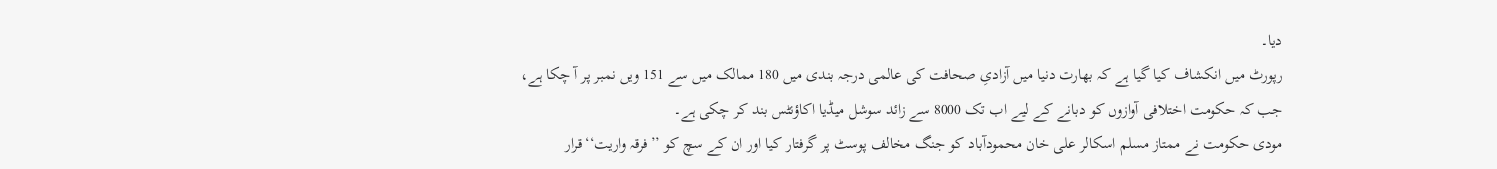دیا۔
رپورٹ میں انکشاف کیا گیا ہے کہ بھارت دنیا میں آزادیِ صحافت کی عالمی درجہ بندی میں 180 ممالک میں سے 151 ویں نمبر پر آ چکا ہے، جب کہ حکومت اختلافی آوازوں کو دبانے کے لیے اب تک 8000 سے زائد سوشل میڈیا اکاؤنٹس بند کر چکی ہے۔
مودی حکومت نے ممتاز مسلم اسکالر علی خان محمودآباد کو جنگ مخالف پوسٹ پر گرفتار کیا اور ان کے سچ کو ’’فرقہ واریت‘‘قرار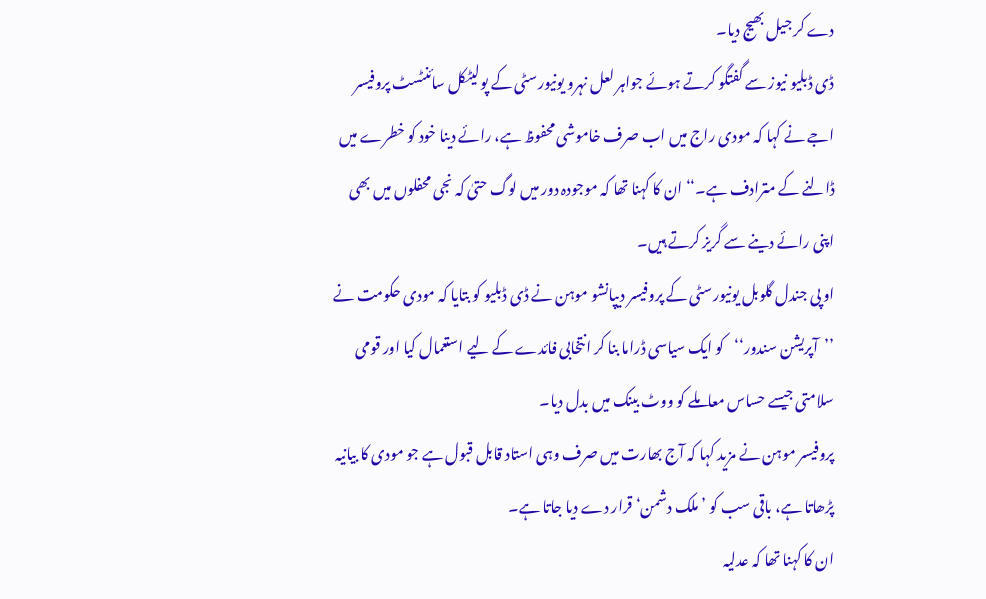دے کر جیل بھیج دیا۔
ڈی ڈبلیو نیوز سے گفتگو کرتے ہوئے جواہر لعل نہرو یونیورسٹی کے پولیٹکل سائنٹسٹ پروفیسر اجے نے کہا کہ مودی راج میں اب صرف خاموشی محفوظ ہے، رائے دینا خود کو خطرے میں ڈالنے کے مترادف ہے۔‘‘ ان کا کہنا تھا کہ موجودہ دور میں لوگ حتیٰ کہ نجی محفلوں میں بھی اپنی رائے دینے سے گریز کرتے ہیں۔
او پی جندل گلوبل یونیورسٹی کے پروفیسر دیپانشو موہن نے ڈی ڈبلیو کو بتایا کہ مودی حکومت نے ’’آپریشن سندور‘‘کو ایک سیاسی ڈراما بنا کر انتخابی فائدے کے لیے استعمال کیا اور قومی سلامتی جیسے حساس معاملے کو ووٹ بینک میں بدل دیا۔
پروفیسر موہن نے مزید کہا کہ آج بھارت میں صرف وہی استاد قابل قبول ہے جو مودی کا بیانیہ پڑھاتا ہے، باقی سب کو ’ملک دشمن‘ قرار دے دیا جاتا ہے۔
ان کا کہنا تھا کہ عدلیہ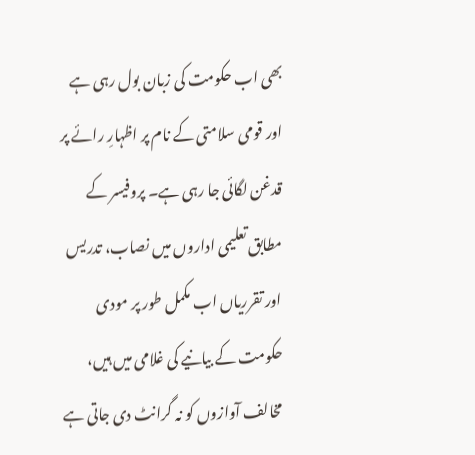بھی اب حکومت کی زبان بول رہی ہے اور قومی سلامتی کے نام پر اظہارِ رائے پر قدغن لگائی جا رہی ہے۔ پروفیسر کے مطابق تعلیمی اداروں میں نصاب، تدریس اور تقرریاں اب مکمل طور پر مودی حکومت کے بیانیے کی غلامی میں ہیں، مخالف آوازوں کو نہ گرانٹ دی جاتی ہے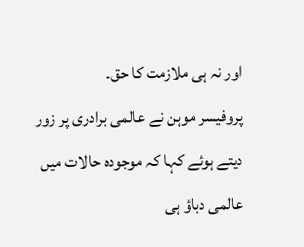اور نہ ہی ملازمت کا حق۔
پروفیسر موہن نے عالمی برادری پر زور دیتے ہوئے کہا کہ موجودہ حالات میں عالمی دباؤ ہی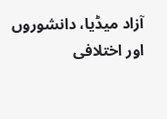آزاد میڈیا، دانشوروں اور اختلافی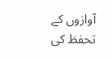آوازوں کے تحفظ کی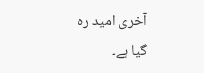آخری امید رہ گیا ہے۔